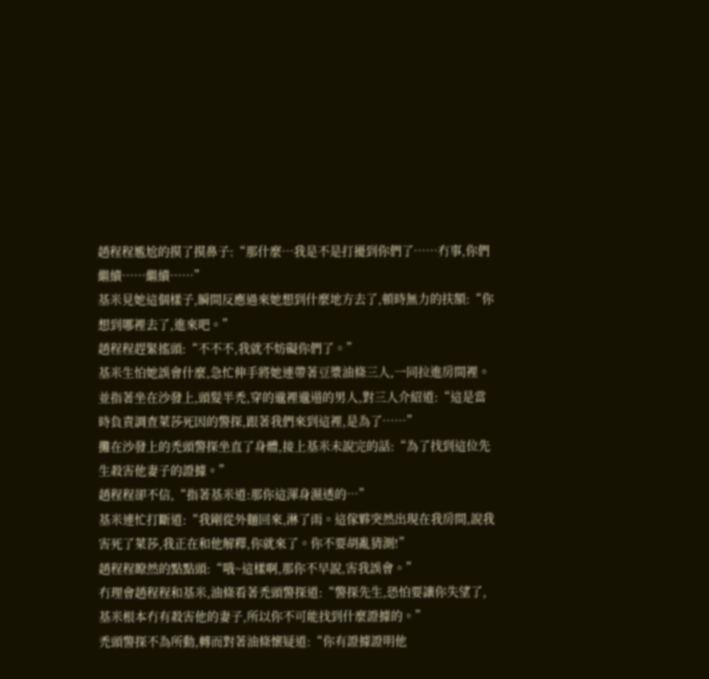趙程程尷尬的摸了摸鼻子:“那什麼…我是不是打擾到你們了……冇事,你們繼續……繼續……”
基米見她這個樣子,瞬間反應過來她想到什麼地方去了,頓時無力的扶額:“你想到哪裡去了,進來吧。”
趙程程趕緊搖頭:“不不不,我就不妨礙你們了。”
基米生怕她誤會什麼,急忙伸手將她連帶著豆漿油條三人,一同拉進房間裡。並指著坐在沙發上,頭髮半禿,穿的邋裡邋遢的男人,對三人介紹道:“這是當時負責調查萊莎死因的警探,跟著我們來到這裡,是為了……”
攤在沙發上的禿頭警探坐直了身體,接上基米未說完的話:“為了找到這位先生殺害他妻子的證據。”
趙程程卻不信,“指著基米道:那你這渾身濕透的…”
基米連忙打斷道:“我剛從外麵回來,淋了雨。這傢夥突然出現在我房間,說我害死了萊莎,我正在和他解釋,你就來了。你不要胡亂猜測!”
趙程程瞭然的點點頭:“哦~這樣啊,那你不早說,害我誤會。”
冇理會趙程程和基米,油條看著禿頭警探道:“警探先生,恐怕要讓你失望了,基米根本冇有殺害他的妻子,所以你不可能找到什麼證據的。”
禿頭警探不為所動,轉而對著油條懷疑道:“你有證據證明他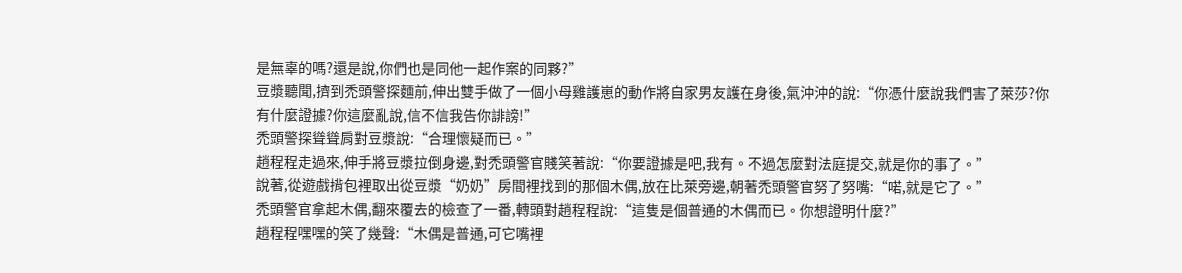是無辜的嗎?還是說,你們也是同他一起作案的同夥?”
豆漿聽聞,擠到禿頭警探麵前,伸出雙手做了一個小母雞護崽的動作將自家男友護在身後,氣沖沖的說:“你憑什麼說我們害了萊莎?你有什麼證據?你這麼亂說,信不信我告你誹謗!”
禿頭警探聳聳肩對豆漿說:“合理懷疑而已。”
趙程程走過來,伸手將豆漿拉倒身邊,對禿頭警官賤笑著說:“你要證據是吧,我有。不過怎麼對法庭提交,就是你的事了。”
說著,從遊戲揹包裡取出從豆漿“奶奶”房間裡找到的那個木偶,放在比萊旁邊,朝著禿頭警官努了努嘴:“喏,就是它了。”
禿頭警官拿起木偶,翻來覆去的檢查了一番,轉頭對趙程程說:“這隻是個普通的木偶而已。你想證明什麼?”
趙程程嘿嘿的笑了幾聲:“木偶是普通,可它嘴裡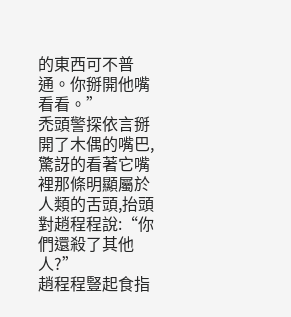的東西可不普通。你掰開他嘴看看。”
禿頭警探依言掰開了木偶的嘴巴,驚訝的看著它嘴裡那條明顯屬於人類的舌頭,抬頭對趙程程說:“你們還殺了其他人?”
趙程程豎起食指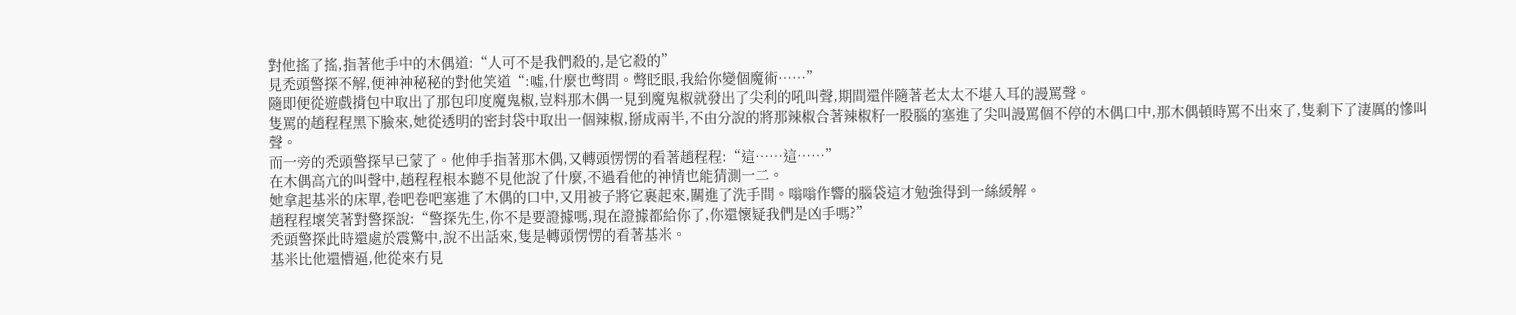對他搖了搖,指著他手中的木偶道:“人可不是我們殺的,是它殺的”
見禿頭警探不解,便神神秘秘的對他笑道“:噓,什麼也彆問。彆眨眼,我給你變個魔術……”
隨即便從遊戲揹包中取出了那包印度魔鬼椒,豈料那木偶一見到魔鬼椒就發出了尖利的吼叫聲,期間還伴隨著老太太不堪入耳的謾罵聲。
隻罵的趙程程黑下臉來,她從透明的密封袋中取出一個辣椒,掰成兩半,不由分說的將那辣椒合著辣椒籽一股腦的塞進了尖叫謾罵個不停的木偶口中,那木偶頓時罵不出來了,隻剩下了淒厲的慘叫聲。
而一旁的禿頭警探早已蒙了。他伸手指著那木偶,又轉頭愣愣的看著趙程程:“這……這……”
在木偶高亢的叫聲中,趙程程根本聽不見他說了什麼,不過看他的神情也能猜測一二。
她拿起基米的床單,卷吧卷吧塞進了木偶的口中,又用被子將它裹起來,關進了洗手間。嗡嗡作響的腦袋這才勉強得到一絲緩解。
趙程程壞笑著對警探說:“警探先生,你不是要證據嗎,現在證據都給你了,你還懷疑我們是凶手嗎?”
禿頭警探此時還處於震驚中,說不出話來,隻是轉頭愣愣的看著基米。
基米比他還懵逼,他從來冇見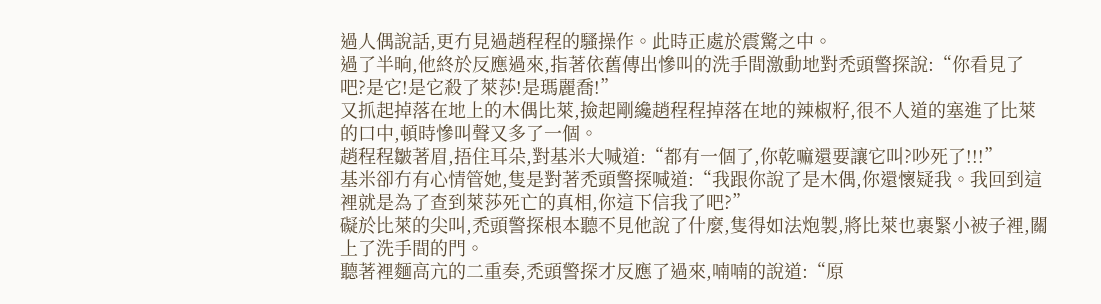過人偶說話,更冇見過趙程程的騷操作。此時正處於震驚之中。
過了半晌,他終於反應過來,指著依舊傳出慘叫的洗手間激動地對禿頭警探說:“你看見了吧?是它!是它殺了萊莎!是瑪麗喬!”
又抓起掉落在地上的木偶比萊,撿起剛纔趙程程掉落在地的辣椒籽,很不人道的塞進了比萊的口中,頓時慘叫聲又多了一個。
趙程程皺著眉,捂住耳朵,對基米大喊道:“都有一個了,你乾嘛還要讓它叫?吵死了!!!”
基米卻冇有心情管她,隻是對著禿頭警探喊道:“我跟你說了是木偶,你還懷疑我。我回到這裡就是為了查到萊莎死亡的真相,你這下信我了吧?”
礙於比萊的尖叫,禿頭警探根本聽不見他說了什麼,隻得如法炮製,將比萊也裹緊小被子裡,關上了洗手間的門。
聽著裡麵高亢的二重奏,禿頭警探才反應了過來,喃喃的說道:“原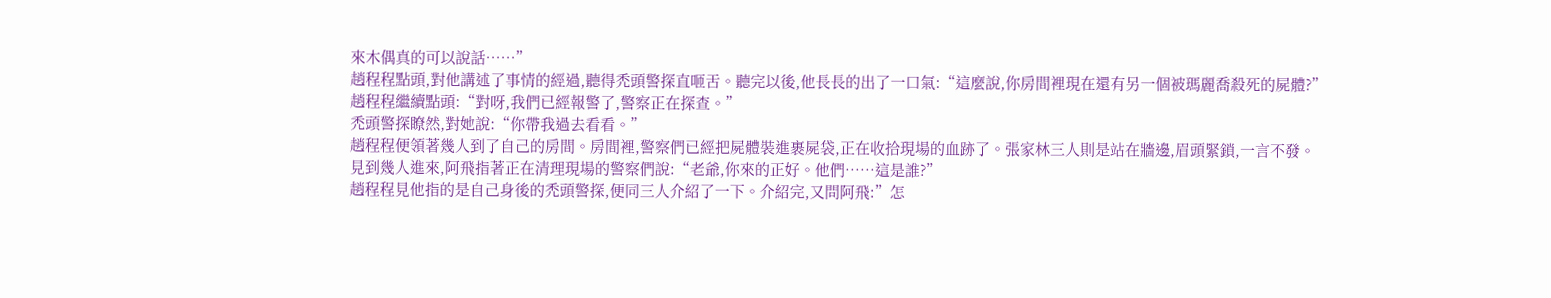來木偶真的可以說話……”
趙程程點頭,對他講述了事情的經過,聽得禿頭警探直咂舌。聽完以後,他長長的出了一口氣:“這麼說,你房間裡現在還有另一個被瑪麗喬殺死的屍體?”
趙程程繼續點頭:“對呀,我們已經報警了,警察正在探查。”
禿頭警探瞭然,對她說:“你帶我過去看看。”
趙程程便領著幾人到了自己的房間。房間裡,警察們已經把屍體裝進裹屍袋,正在收拾現場的血跡了。張家林三人則是站在牆邊,眉頭緊鎖,一言不發。
見到幾人進來,阿飛指著正在清理現場的警察們說:“老爺,你來的正好。他們……這是誰?”
趙程程見他指的是自己身後的禿頭警探,便同三人介紹了一下。介紹完,又問阿飛:”怎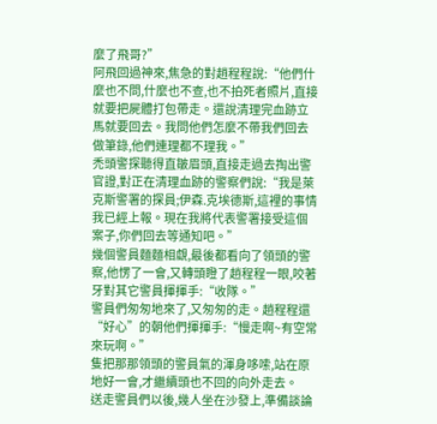麼了飛哥?”
阿飛回過神來,焦急的對趙程程說:“他們什麼也不問,什麼也不查,也不拍死者照片,直接就要把屍體打包帶走。還說清理完血跡立馬就要回去。我問他們怎麼不帶我們回去做筆錄,他們連理都不理我。”
禿頭警探聽得直皺眉頭,直接走過去掏出警官證,對正在清理血跡的警察們說:“我是萊克斯警署的探員;伊森.克埃德斯,這裡的事情我已經上報。現在我將代表警署接受這個案子,你們回去等通知吧。”
幾個警員麵麵相覷,最後都看向了領頭的警察,他愣了一會,又轉頭瞪了趙程程一眼,咬著牙對其它警員揮揮手:“收隊。”
警員們匆匆地來了,又匆匆的走。趙程程還“好心”的朝他們揮揮手:“慢走啊~有空常來玩啊。”
隻把那那領頭的警員氣的渾身哆嗦,站在原地好一會,才繼續頭也不回的向外走去。
送走警員們以後,幾人坐在沙發上,準備談論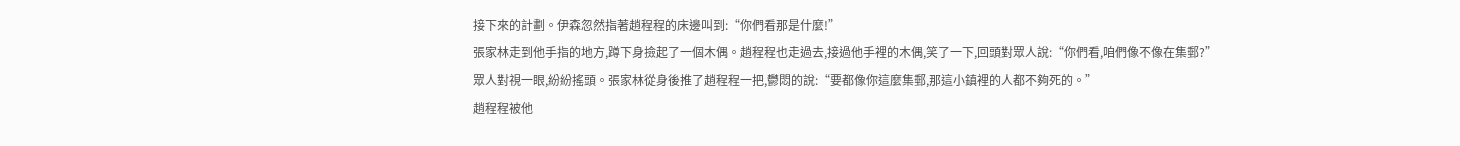接下來的計劃。伊森忽然指著趙程程的床邊叫到:“你們看那是什麼!”
張家林走到他手指的地方,蹲下身撿起了一個木偶。趙程程也走過去,接過他手裡的木偶,笑了一下,回頭對眾人說:“你們看,咱們像不像在集郵?”
眾人對視一眼,紛紛搖頭。張家林從身後推了趙程程一把,鬱悶的說:“要都像你這麼集郵,那這小鎮裡的人都不夠死的。”
趙程程被他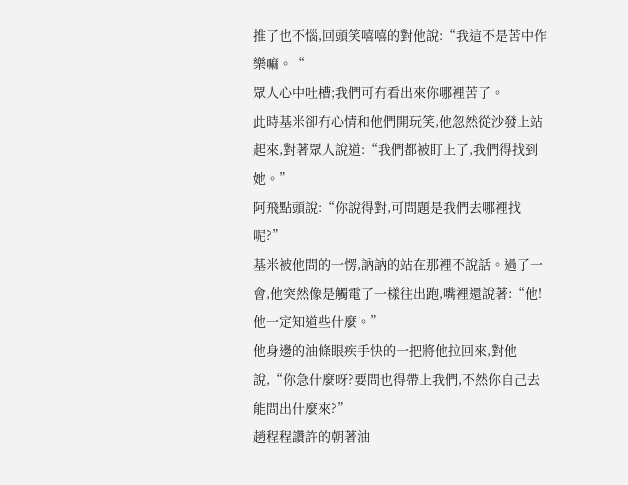推了也不惱,回頭笑嘻嘻的對他說:“我這不是苦中作樂嘛。“
眾人心中吐槽;我們可冇看出來你哪裡苦了。
此時基米卻冇心情和他們開玩笑,他忽然從沙發上站起來,對著眾人說道:“我們都被盯上了,我們得找到她。”
阿飛點頭說:“你說得對,可問題是我們去哪裡找呢?”
基米被他問的一愣,訥訥的站在那裡不說話。過了一會,他突然像是觸電了一樣往出跑,嘴裡還說著:“他!他一定知道些什麼。”
他身邊的油條眼疾手快的一把將他拉回來,對他說,“你急什麼呀?要問也得帶上我們,不然你自己去能問出什麼來?”
趙程程讚許的朝著油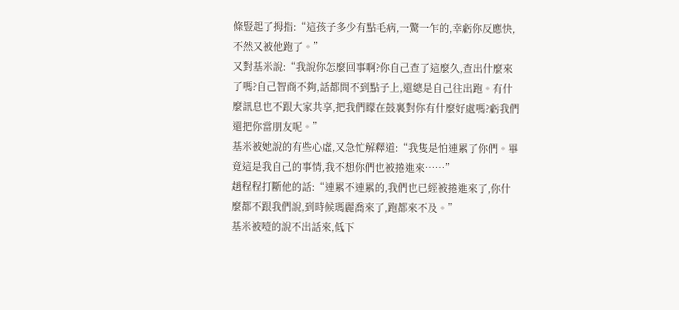條豎起了拇指:“這孩子多少有點毛病,一驚一乍的,幸虧你反應快,不然又被他跑了。”
又對基米說:“我說你怎麼回事啊?你自己查了這麼久,查出什麼來了嗎?自己智商不夠,話都問不到點子上,還總是自己往出跑。有什麼訊息也不跟大家共享,把我們矇在鼓裏對你有什麼好處嗎?虧我們還把你當朋友呢。”
基米被她說的有些心虛,又急忙解釋道:“我隻是怕連累了你們。畢竟這是我自己的事情,我不想你們也被捲進來……”
趙程程打斷他的話:“連累不連累的,我們也已經被捲進來了,你什麼都不跟我們說,到時候瑪麗喬來了,跑都來不及。”
基米被噎的說不出話來,低下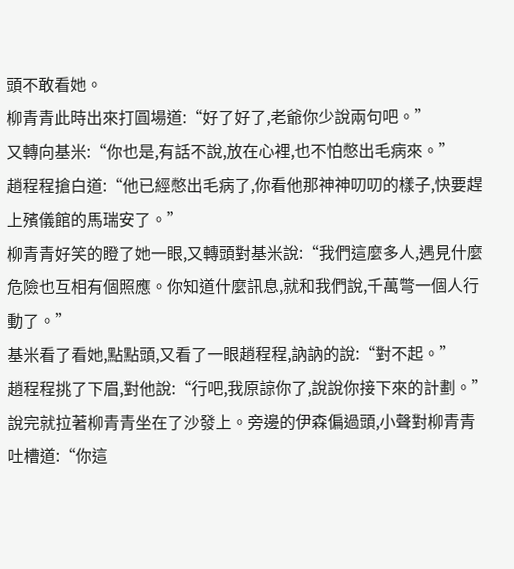頭不敢看她。
柳青青此時出來打圓場道:“好了好了,老爺你少說兩句吧。”
又轉向基米:“你也是,有話不說,放在心裡,也不怕憋出毛病來。”
趙程程搶白道:“他已經憋出毛病了,你看他那神神叨叨的樣子,快要趕上殯儀館的馬瑞安了。”
柳青青好笑的瞪了她一眼,又轉頭對基米說:“我們這麼多人,遇見什麼危險也互相有個照應。你知道什麼訊息,就和我們說,千萬彆一個人行動了。”
基米看了看她,點點頭,又看了一眼趙程程,訥訥的說:“對不起。”
趙程程挑了下眉,對他說:“行吧,我原諒你了,說說你接下來的計劃。”
說完就拉著柳青青坐在了沙發上。旁邊的伊森偏過頭,小聲對柳青青吐槽道:“你這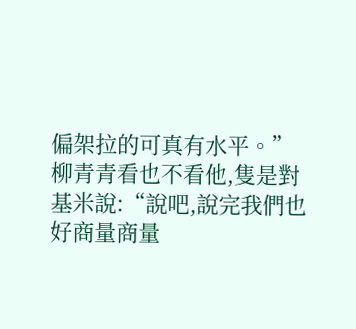偏架拉的可真有水平。”
柳青青看也不看他,隻是對基米說:“說吧,說完我們也好商量商量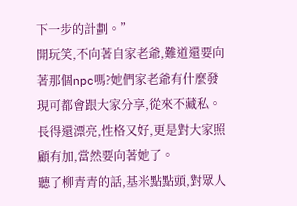下一步的計劃。”
開玩笑,不向著自家老爺,難道還要向著那個npc嗎?她們家老爺有什麼發現可都會跟大家分享,從來不藏私。長得還漂亮,性格又好,更是對大家照顧有加,當然要向著她了。
聽了柳青青的話,基米點點頭,對眾人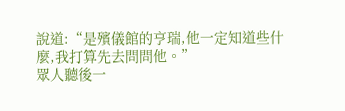說道:“是殯儀館的亨瑞,他一定知道些什麼,我打算先去問問他。”
眾人聽後一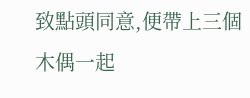致點頭同意,便帶上三個木偶一起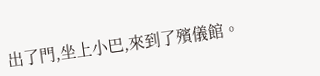出了門,坐上小巴,來到了殯儀館。